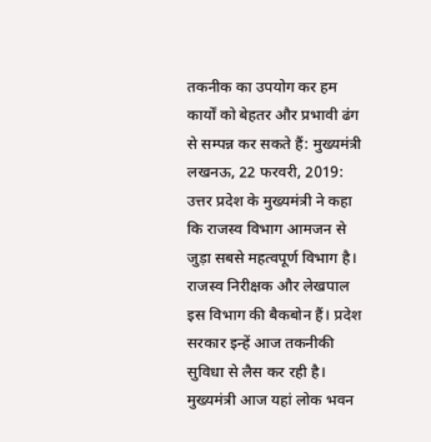तकनीक का उपयोग कर हम कार्यों को बेहतर और प्रभावी ढंग से सम्पन्न कर सकते हैं: मुख्यमंत्री
लखनऊ, 22 फरवरी, 2019: उत्तर प्रदेश के मुख्यमंत्री ने कहा कि राजस्व विभाग आमजन से जुड़ा सबसे महत्वपूर्ण विभाग है। राजस्व निरीक्षक और लेखपाल इस विभाग की बैकबोन हैं। प्रदेश सरकार इन्हें आज तकनीकी सुविधा से लैस कर रही है।
मुख्यमंत्री आज यहां लोक भवन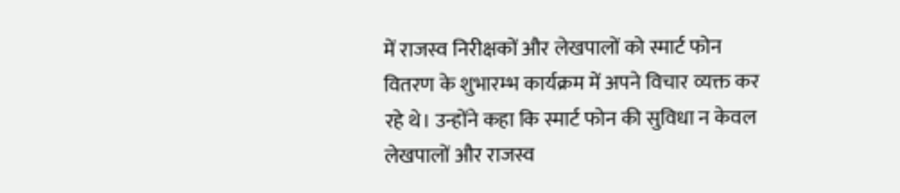में राजस्व निरीक्षकों और लेखपालों को स्मार्ट फोन वितरण के शुभारम्भ कार्यक्रम में अपने विचार व्यक्त कर रहे थे। उन्होंने कहा कि स्मार्ट फोन की सुविधा न केवल लेखपालों और राजस्व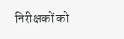निरीक्षकों को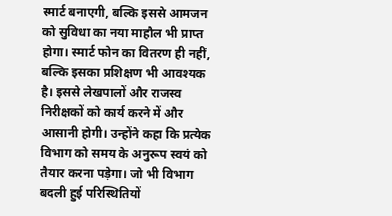स्मार्ट बनाएगी, बल्कि इससे आमजन को सुविधा का नया माहौल भी प्राप्त होगा। स्मार्ट फोन का वितरण ही नहीं, बल्कि इसका प्रशिक्षण भी आवश्यक है। इससे लेखपालों और राजस्व निरीक्षकों को कार्य करने में और आसानी होगी। उन्होंने कहा कि प्रत्येक विभाग को समय के अनुरूप स्वयं को तैयार करना पड़ेगा। जो भी विभाग बदली हुई परिस्थितियों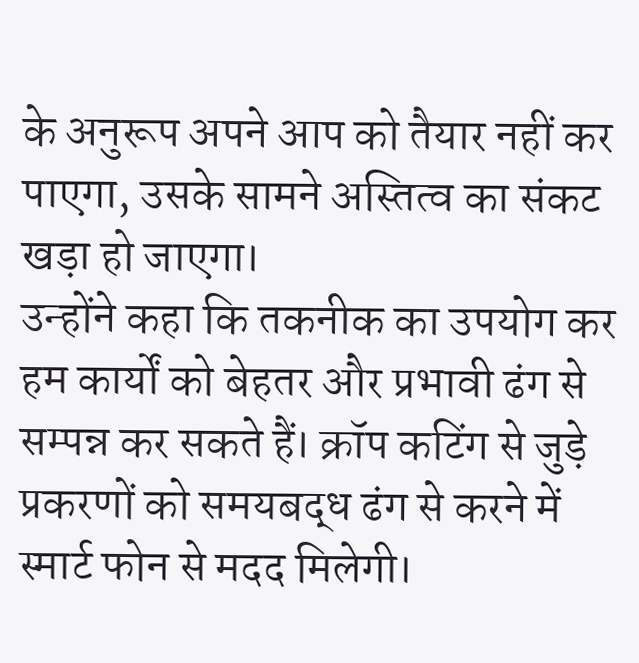के अनुरूप अपने आप को तैयार नहीं कर पाएगा, उसके सामने अस्तित्व का संकट खड़ा हो जाएगा।
उन्होंने कहा कि तकनीक का उपयोग कर हम कार्यों को बेहतर और प्रभावी ढंग से सम्पन्न कर सकते हैं। क्रॉप कटिंग से जुड़े प्रकरणों को समयबद्ध ढंग से करने में स्मार्ट फोन से मदद मिलेगी।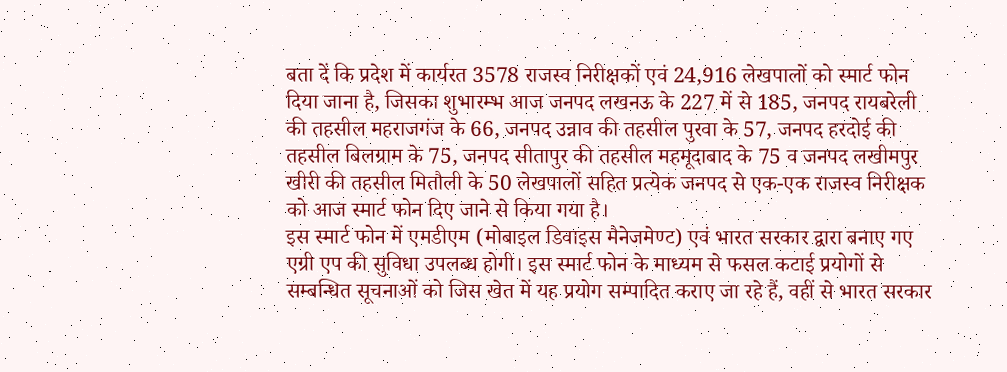बता दें कि प्रदेश में कार्यरत 3578 राजस्व निरीक्षकों एवं 24,916 लेखपालों को स्मार्ट फोन दिया जाना है, जिसका शुभारम्भ आज जनपद लखनऊ के 227 में से 185, जनपद रायबरेली की तहसील महराजगंज के 66, जनपद उन्नाव की तहसील पुरवा के 57, जनपद हरदोई की तहसील बिलग्राम के 75, जनपद सीतापुर की तहसील महमूदाबाद के 75 व जनपद लखीमपुर खीरी की तहसील मितौली के 50 लेखपालों सहित प्रत्येक जनपद से एक-एक राजस्व निरीक्षक को आज स्मार्ट फोन दिए जाने से किया गया है।
इस स्मार्ट फोन में एमडीएम (मोबाइल डिवाइस मैनेजमेण्ट) एवं भारत सरकार द्वारा बनाए गए एग्री एप की सुविधा उपलब्ध होगी। इस स्मार्ट फोन के माध्यम से फसल कटाई प्रयोगों से सम्बन्धित सूचनाओं को जिस खेत में यह प्रयोग सम्पादित कराए जा रहे हैं, वहीं से भारत सरकार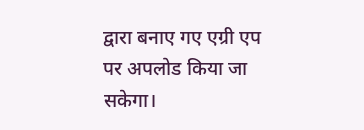द्वारा बनाए गए एग्री एप पर अपलोड किया जा सकेगा।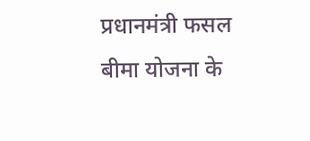प्रधानमंत्री फसल बीमा योजना के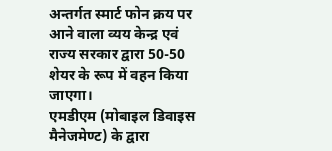अन्तर्गत स्मार्ट फोन क्रय पर आने वाला व्यय केन्द्र एवं राज्य सरकार द्वारा 50-50 शेयर के रूप में वहन किया जाएगा।
एमडीएम (मोबाइल डिवाइस मैनेजमेण्ट) के द्वारा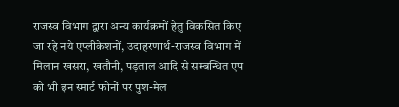राजस्व विभाग द्वारा अन्य कार्यक्रमों हेतु विकसित किए जा रहे नये एप्लीकेशनों, उदाहरणार्थ-राजस्व विभाग में मिलान खसरा, खतौनी, पड़ताल आदि से सम्बन्धित एप को भी इन स्मार्ट फोनों पर पुश-मेल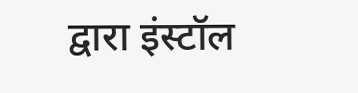द्वारा इंस्टॉल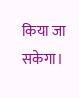किया जा सकेगा।